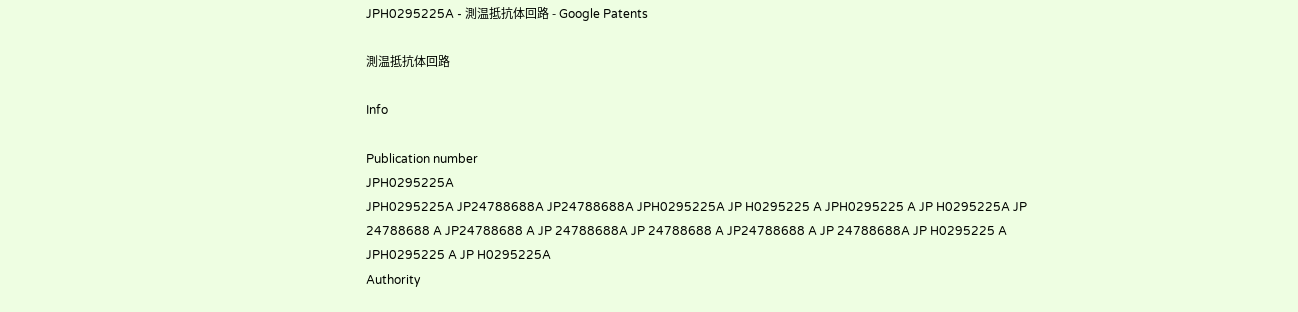JPH0295225A - 測温抵抗体回路 - Google Patents

測温抵抗体回路

Info

Publication number
JPH0295225A
JPH0295225A JP24788688A JP24788688A JPH0295225A JP H0295225 A JPH0295225 A JP H0295225A JP 24788688 A JP24788688 A JP 24788688A JP 24788688 A JP24788688 A JP 24788688A JP H0295225 A JPH0295225 A JP H0295225A
Authority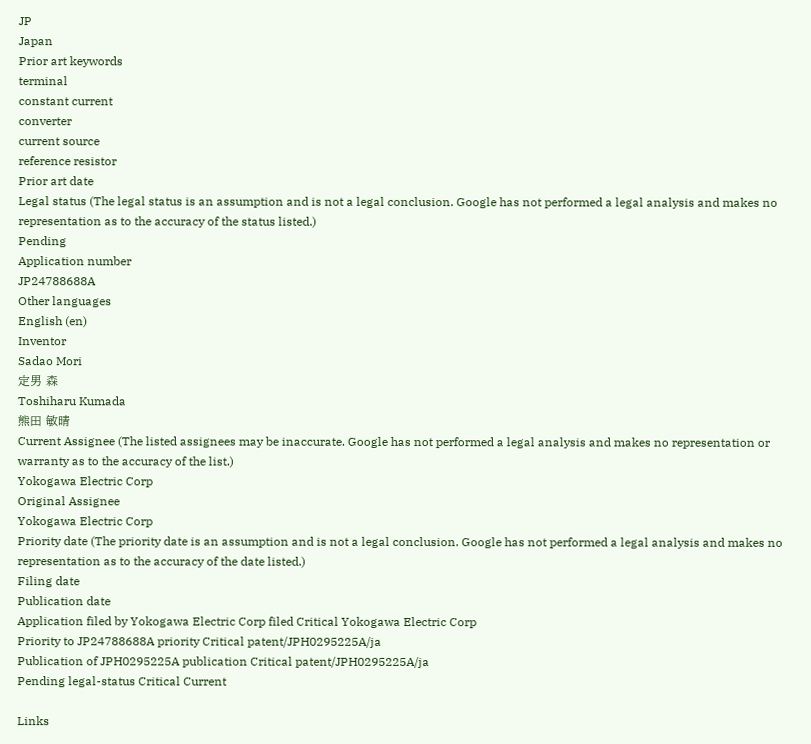JP
Japan
Prior art keywords
terminal
constant current
converter
current source
reference resistor
Prior art date
Legal status (The legal status is an assumption and is not a legal conclusion. Google has not performed a legal analysis and makes no representation as to the accuracy of the status listed.)
Pending
Application number
JP24788688A
Other languages
English (en)
Inventor
Sadao Mori
定男 森
Toshiharu Kumada
熊田 敏晴
Current Assignee (The listed assignees may be inaccurate. Google has not performed a legal analysis and makes no representation or warranty as to the accuracy of the list.)
Yokogawa Electric Corp
Original Assignee
Yokogawa Electric Corp
Priority date (The priority date is an assumption and is not a legal conclusion. Google has not performed a legal analysis and makes no representation as to the accuracy of the date listed.)
Filing date
Publication date
Application filed by Yokogawa Electric Corp filed Critical Yokogawa Electric Corp
Priority to JP24788688A priority Critical patent/JPH0295225A/ja
Publication of JPH0295225A publication Critical patent/JPH0295225A/ja
Pending legal-status Critical Current

Links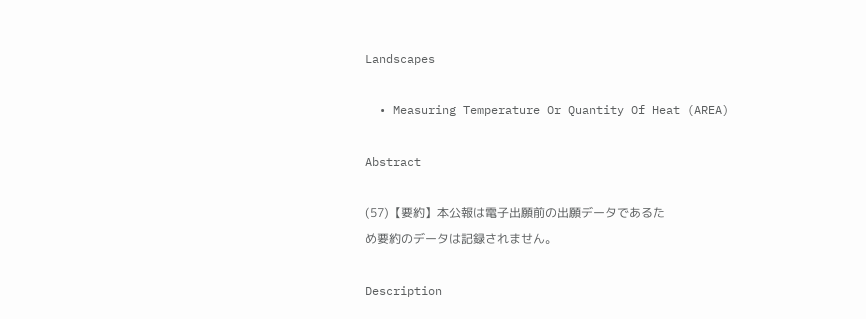Landscapes

  • Measuring Temperature Or Quantity Of Heat (AREA)

Abstract

(57)【要約】本公報は電子出願前の出願データであるた
め要約のデータは記録されません。

Description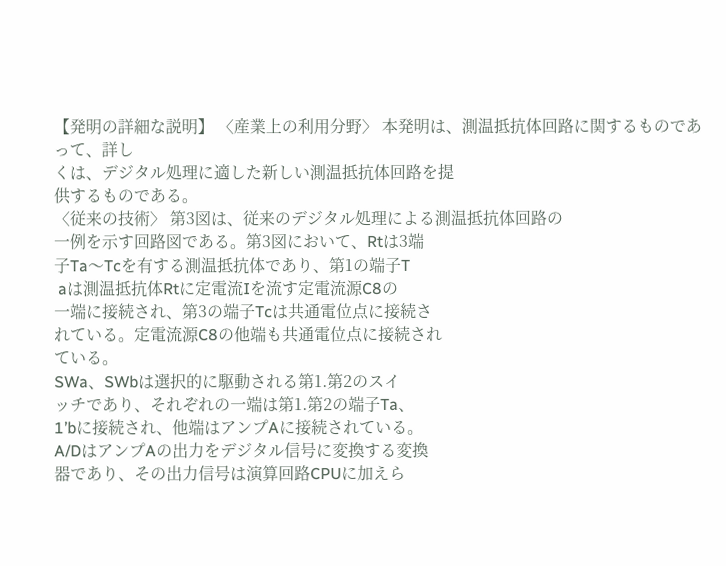【発明の詳細な説明】 〈産業上の利用分野〉 本発明は、測温抵抗体回路に関するものであって、詳し
くは、デジタル処理に適した新しい測温抵抗体回路を提
供するものである。
〈従来の技術〉 第3図は、従来のデジタル処理による測温抵抗体回路の
一例を示す回路図である。第3図において、Rtは3端
子Ta〜Tcを有する測温抵抗体であり、第1の端子T
 aは測温抵抗体Rtに定電流Iを流す定電流源C8の
一端に接続され、第3の端子Tcは共通電位点に接続さ
れている。定電流源C8の他端も共通電位点に接続され
ている。
SWa、SWbは選択的に駆動される第1.第2のスイ
ッチであり、それぞれの一端は第1.第2の端子Ta、
1’bに接続され、他端はアンプAに接続されている。
A/DはアンプAの出力をデジタル信号に変換する変換
器であり、その出力信号は演算回路CPUに加えら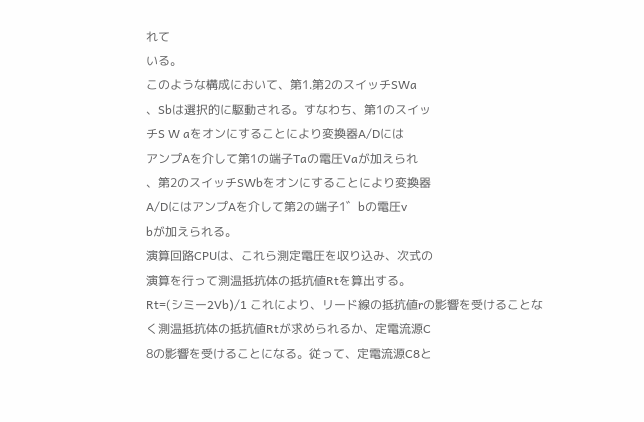れて
いる。
このような構成において、第1.第2のスイッチSWa
、Sbは選択的に駆動される。すなわち、第1のスイッ
チS W aをオンにすることにより変換器A/Dには
アンプAを介して第1の端子Taの電圧Vaが加えられ
、第2のスイッチSWbをオンにすることにより変換器
A/DにはアンプAを介して第2の端子1゛bの電圧v
bが加えられる。
演算回路CPUは、これら測定電圧を収り込み、次式の
演算を行って測温抵抗体の抵抗値Rtを算出する。
Rt=(シミー2Vb)/1 これにより、リード線の抵抗値rの影響を受けることな
く測温抵抗体の抵抗値Rtが求められるか、定電流源C
8の影響を受けることになる。従って、定電流源C8と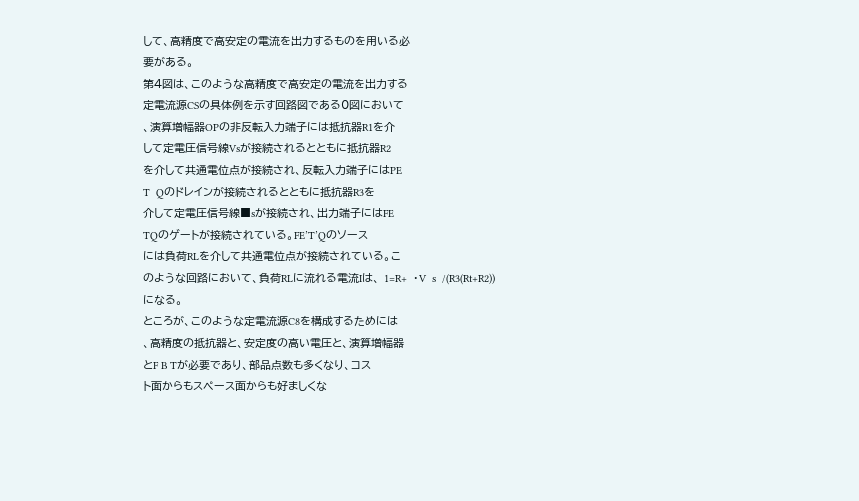して、高精度で高安定の電流を出力するものを用いる必
要がある。
第4図は、このような高精度で高安定の電流を出力する
定電流源CSの具体例を示す回路図である0図において
、演算増幅器OPの非反転入力端子には抵抗器R1を介
して定電圧信号線Vsが接続されるとともに抵抗器R2
を介して共通電位点が接続され、反転入力端子にはPE
T  Qのドレインが接続されるとともに抵抗器R3を
介して定電圧信号線■sが接続され、出力端子にはFE
TQのゲートが接続されている。FE’T’Qのソース
には負荷RLを介して共通電位点が接続されている。こ
のような回路において、負荷RLに流れる電流Iは、 1=R+  ・V  s  /(R3(Rt+R2))
になる。
ところが、このような定電流源C8を構成するためには
、高精度の抵抗器と、安定度の高い電圧と、演算増幅器
とF B Tが必要であり、部品点数も多くなり、コス
ト面からもスペース面からも好ましくな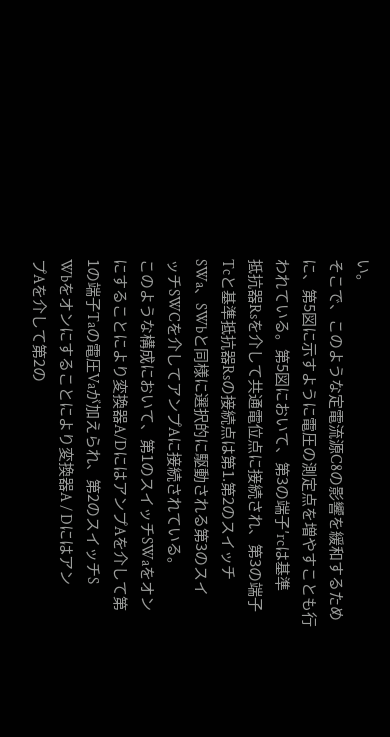い。
そこで、このような定電流源C8の影響を緩和するため
に、第5図に示すように電圧の測定点を増やすことも行
われている。第5図において、第3の端子′rcは基準
抵抗器Rsを介して共通電位点に接続され、第3の端子
Tcと基準抵抗器Rsの接続点は第1.第2のスイッチ
SWa、SWbと同様に選択的に駆動される第3のスイ
ッチSWCを介してアンプAに接続されている。
このような構成において、第1のスイッチSWaをオン
にすることにより変換器A/DにはアンプAを介して第
1の端子Taの電圧Vaが加えられ、第2のスイッチS
Wbをオンにすることにより変換器A / Dにはアン
プAを介して第2の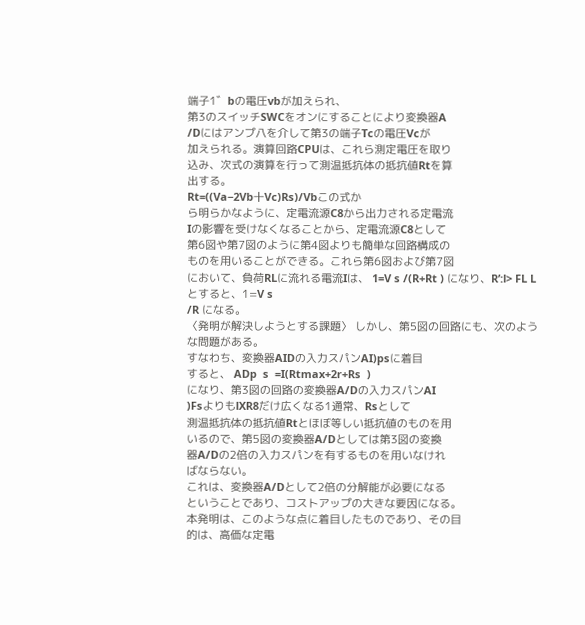端子1゛bの電圧vbが加えられ、
第3のスイッチSWCをオンにすることにより変換器A
/Dにはアンプ八を介して第3の端子Tcの電圧Vcが
加えられる。演算回路CPUは、これら測定電圧を取り
込み、次式の演算を行って測温抵抗体の抵抗値Rtを算
出する。
Rt=((Va−2Vb十Vc)Rs)/Vbこの式か
ら明らかなように、定電流源C8から出力される定電流
Iの影響を受けなくなることから、定電流源C8として
第6図や第7図のように第4図よりも簡単な回路構成の
ものを用いることができる。これら第6図および第7図
において、負荷RLに流れる電流Iは、 1=V s /(R+Rt ) になり、R’:l> FL Lとすると、1=V s
/R になる。
〈発明が解決しようとする課題〉 しかし、第5図の回路にも、次のような問題がある。
すなわち、変換器AIDの入力スパンAI)psに着目
すると、 ADp  s  =I(Rtmax+2r+Rs  )
になり、第3図の回路の変換器A/Dの入力スパンAI
)FsよりもlXR8だけ広くなる1通常、Rsとして
測温抵抗体の抵抗値Rtとほぼ等しい抵抗値のものを用
いるので、第5図の変換器A/Dとしては第3図の変換
器A/Dの2倍の入力スパンを有するものを用いなけれ
ばならない。
これは、変換器A/Dとして2倍の分解能が必要になる
ということであり、コストアップの大きな要因になる。
本発明は、このような点に着目したものであり、その目
的は、高価な定電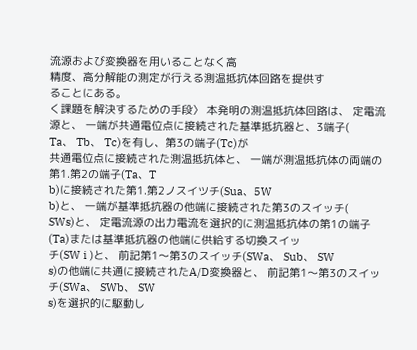流源および変換器を用いることなく高
精度、高分解能の測定が行える測温抵抗体回路を提供す
ることにある。
く課題を解決するための手段〉 本発明の測温抵抗体回路は、 定電流源と、 一端が共通電位点に接続された基準抵抗器と、3端子(
Ta、 Tb、 Tc)を有し、第3の端子(Tc)が
共通電位点に接続された測温抵抗体と、 一端が測温抵抗体の両端の第1.第2の端子(Ta、T
b)に接続された第1.第2ノスイツチ(Sua、5W
b)と、 一端が基準抵抗器の他端に接続された第3のスイッチ(
SWs)と、 定電流源の出力電流を選択的に測温抵抗体の第1の端子
(Ta)または基準抵抗器の他端に供給する切換スイッ
チ(SW i )と、 前記第1〜第3のスイッチ(SWa、 Sub、 SW
s)の他端に共通に接続されたA/D変換器と、 前記第1〜第3のスイッチ(SWa、 SWb、 SW
s)を選択的に駆動し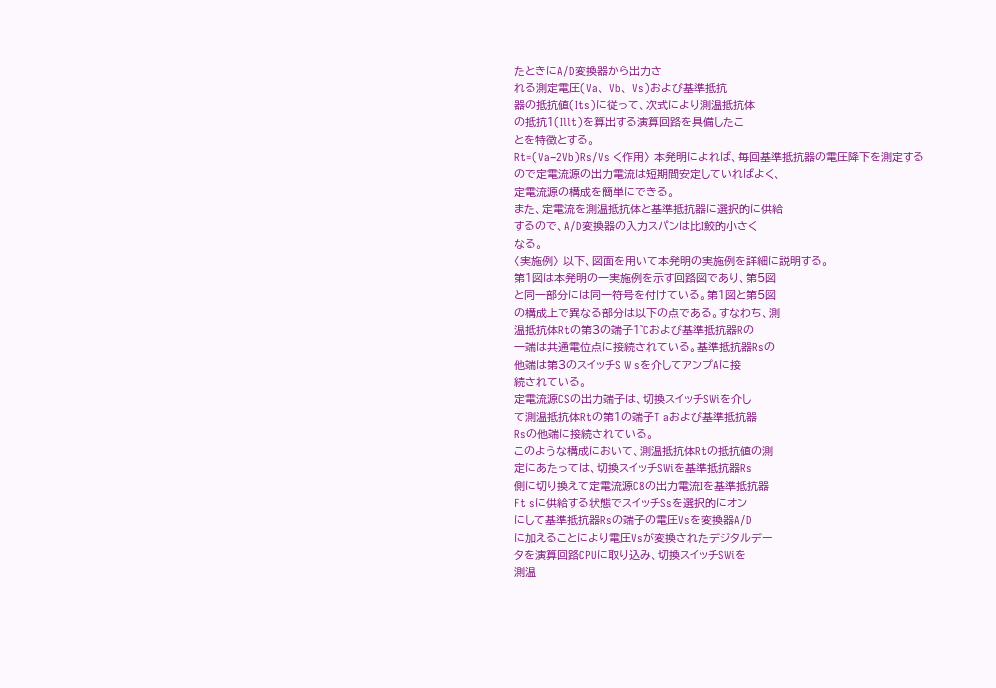たときにA/D変換器から出力さ
れる測定電圧(Va、 Vb、 Vs)および基準抵抗
器の抵抗値(Its)に従って、次式により測温抵抗体
の抵抗1(Illt)を算出する演算回路を具備したこ
とを特徴とする。
Rt=(Va−2Vb)Rs/Vs く作用〉 本発明によれば、毎回基準抵抗器の電圧降下を測定する
ので定電流源の出力電流は短期間安定していればよく、
定電流源の構成を簡単にできる。
また、定電流を測温抵抗体と基準抵抗器に選択的に供給
するので、A/D変換器の入力スパンは比I鮫的小さく
なる。
〈実施例〉 以下、図面を用いて本発明の実施例を詳細に説明する。
第1図は本発明の一実施例を示す回路図であり、第5図
と同一部分には同一符号を付けている。第1図と第5図
の構成上で異なる部分は以下の点である。すなわち、測
温抵抗体Rtの第3の端子1゛Cおよび基準抵抗器Rの
一端は共通電位点に接続されている。基準抵抗器Rsの
他端は第3のスイッチS W sを介してアンプAに接
続されている。
定電流源CSの出力端子は、切換スイッチSWiを介し
て測温抵抗体Rtの第1の端子T aおよび基準抵抗器
Rsの他端に接続されている。
このような構成において、測温抵抗体Rtの抵抗値の測
定にあたっては、切換スイッチSWiを基準抵抗器Rs
側に切り換えて定電流源C8の出力電流Iを基準抵抗器
Ft sに供給する状態でスイッチSsを選択的にオン
にして基準抵抗器Rsの端子の電圧Vsを変換器A/D
に加えることにより電圧Vsが変換されたデジタルデー
タを演算回路CPUに取り込み、切換スイッチSWiを
測温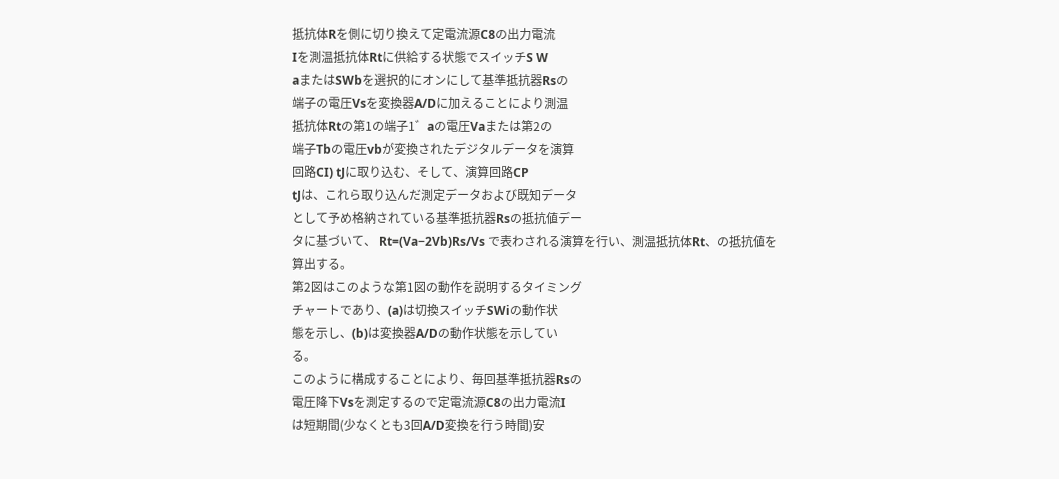抵抗体Rを側に切り換えて定電流源C8の出力電流
Iを測温抵抗体Rtに供給する状態でスイッチS W
aまたはSWbを選択的にオンにして基準抵抗器Rsの
端子の電圧Vsを変換器A/Dに加えることにより測温
抵抗体Rtの第1の端子1゛aの電圧Vaまたは第2の
端子Tbの電圧vbが変換されたデジタルデータを演算
回路CI) tJに取り込む、そして、演算回路CP
tJは、これら取り込んだ測定データおよび既知データ
として予め格納されている基準抵抗器Rsの抵抗値デー
タに基づいて、 Rt=(Va−2Vb)Rs/Vs で表わされる演算を行い、測温抵抗体Rt、の抵抗値を
算出する。
第2図はこのような第1図の動作を説明するタイミング
チャートであり、(a)は切換スイッチSWiの動作状
態を示し、(b)は変換器A/Dの動作状態を示してい
る。
このように構成することにより、毎回基準抵抗器Rsの
電圧降下Vsを測定するので定電流源C8の出力電流I
は短期間(少なくとも3回A/D変換を行う時間)安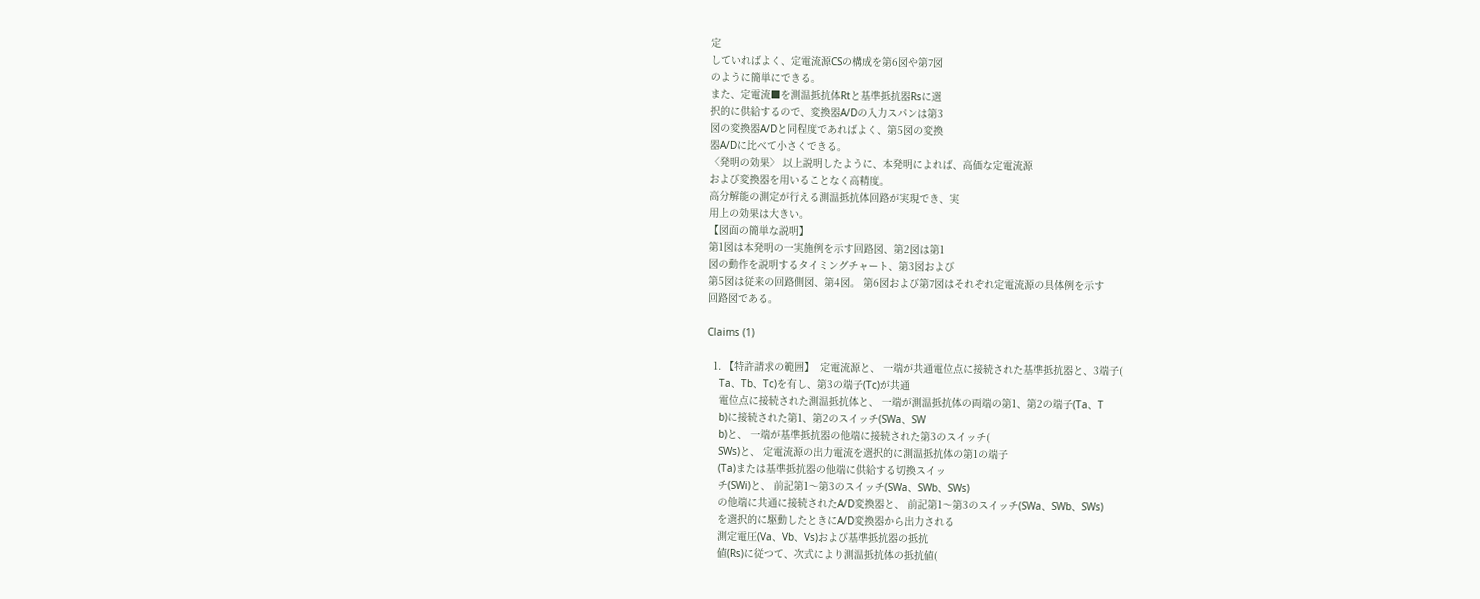定
していればよく、定電流源CSの構成を第6図や第7図
のように簡単にできる。
また、定電流■を測温抵抗体Rtと基準抵抗器Rsに選
択的に供給するので、変換器A/Dの入力スパンは第3
図の変換器A/Dと同程度であればよく、第5図の変換
器A/Dに比べて小さくできる。
〈発明の効果〉 以上説明したように、本発明によれば、高価な定電流源
および変換器を用いることなく高精度。
高分解能の測定が行える測温抵抗体回路が実現でき、実
用上の効果は大きい。
【図面の簡単な説明】
第1図は本発明の一実施例を示す回路図、第2図は第1
図の動作を説明するタイミングチャート、第3図および
第5図は従来の回路側図、第4図。 第6図および第7図はそれぞれ定電流源の具体例を示す
回路図である。

Claims (1)

  1. 【特許請求の範囲】  定電流源と、 一端が共通電位点に接続された基準抵抗器と、3端子(
    Ta、Tb、Tc)を有し、第3の端子(Tc)が共通
    電位点に接続された測温抵抗体と、 一端が測温抵抗体の両端の第1、第2の端子(Ta、T
    b)に接続された第1、第2のスイッチ(SWa、SW
    b)と、 一端が基準抵抗器の他端に接続された第3のスイッチ(
    SWs)と、 定電流源の出力電流を選択的に測温抵抗体の第1の端子
    (Ta)または基準抵抗器の他端に供給する切換スイッ
    チ(SWi)と、 前記第1〜第3のスイッチ(SWa、SWb、SWs)
    の他端に共通に接続されたA/D変換器と、 前記第1〜第3のスイッチ(SWa、SWb、SWs)
    を選択的に駆動したときにA/D変換器から出力される
    測定電圧(Va、Vb、Vs)および基準抵抗器の抵抗
    値(Rs)に従つて、次式により測温抵抗体の抵抗値(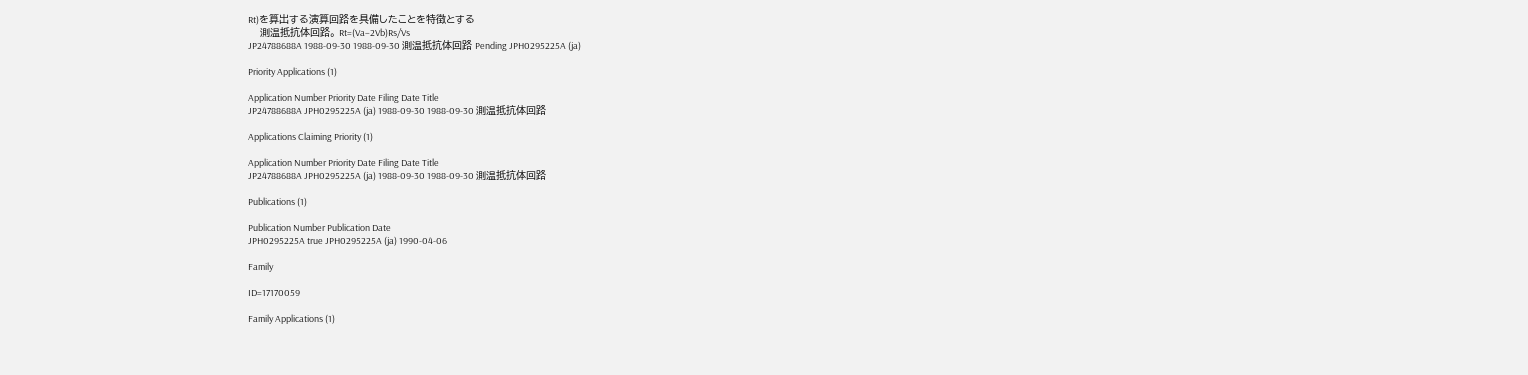Rt)を算出する演算回路を具備したことを特徴とする
    測温抵抗体回路。 Rt=(Va−2Vb)Rs/Vs
JP24788688A 1988-09-30 1988-09-30 測温抵抗体回路 Pending JPH0295225A (ja)

Priority Applications (1)

Application Number Priority Date Filing Date Title
JP24788688A JPH0295225A (ja) 1988-09-30 1988-09-30 測温抵抗体回路

Applications Claiming Priority (1)

Application Number Priority Date Filing Date Title
JP24788688A JPH0295225A (ja) 1988-09-30 1988-09-30 測温抵抗体回路

Publications (1)

Publication Number Publication Date
JPH0295225A true JPH0295225A (ja) 1990-04-06

Family

ID=17170059

Family Applications (1)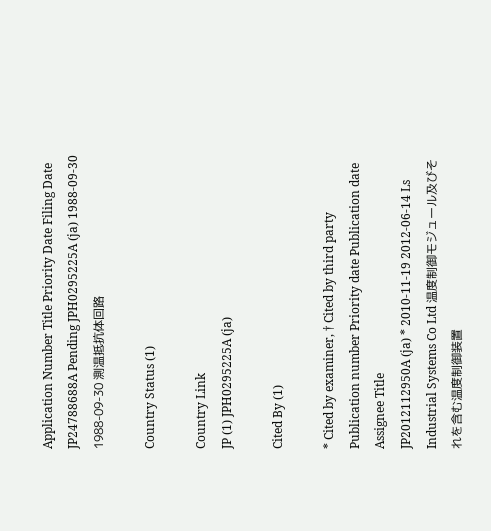Application Number Title Priority Date Filing Date
JP24788688A Pending JPH0295225A (ja) 1988-09-30 1988-09-30 測温抵抗体回路

Country Status (1)

Country Link
JP (1) JPH0295225A (ja)

Cited By (1)

* Cited by examiner, † Cited by third party
Publication number Priority date Publication date Assignee Title
JP2012112950A (ja) * 2010-11-19 2012-06-14 Ls Industrial Systems Co Ltd 温度制御モジュール及びそれを含む温度制御装置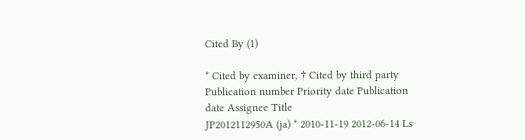Cited By (1)

* Cited by examiner, † Cited by third party
Publication number Priority date Publication date Assignee Title
JP2012112950A (ja) * 2010-11-19 2012-06-14 Ls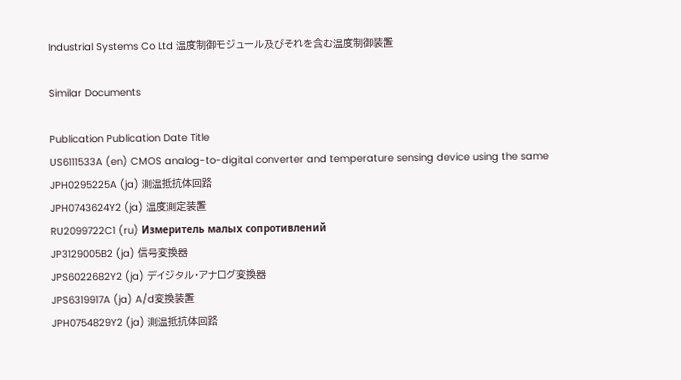Industrial Systems Co Ltd 温度制御モジュール及びそれを含む温度制御装置

Similar Documents

Publication Publication Date Title
US6111533A (en) CMOS analog-to-digital converter and temperature sensing device using the same
JPH0295225A (ja) 測温抵抗体回路
JPH0743624Y2 (ja) 温度測定装置
RU2099722C1 (ru) Измеритель малых сопротивлений
JP3129005B2 (ja) 信号変換器
JPS6022682Y2 (ja) デイジタル・アナログ変換器
JPS6319917A (ja) A/d変換装置
JPH0754829Y2 (ja) 測温抵抗体回路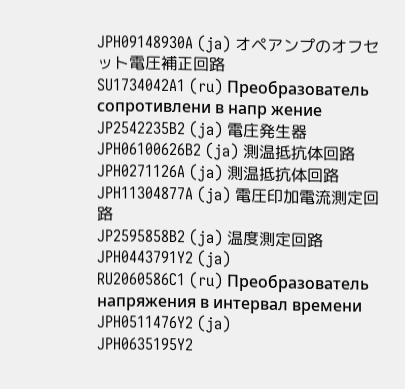JPH09148930A (ja) オペアンプのオフセット電圧補正回路
SU1734042A1 (ru) Преобразователь сопротивлени в напр жение
JP2542235B2 (ja) 電庄発生器
JPH06100626B2 (ja) 測温抵抗体回路
JPH0271126A (ja) 測温抵抗体回路
JPH11304877A (ja) 電圧印加電流測定回路
JP2595858B2 (ja) 温度測定回路
JPH0443791Y2 (ja)
RU2060586C1 (ru) Преобразователь напряжения в интервал времени
JPH0511476Y2 (ja)
JPH0635195Y2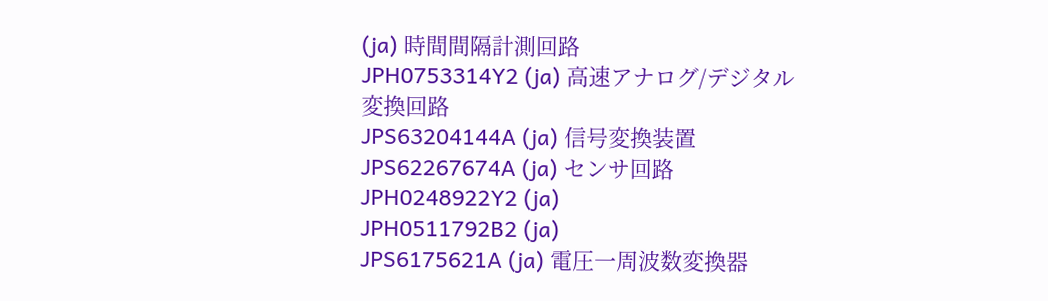(ja) 時間間隔計測回路
JPH0753314Y2 (ja) 高速アナログ/デジタル変換回路
JPS63204144A (ja) 信号変換装置
JPS62267674A (ja) センサ回路
JPH0248922Y2 (ja)
JPH0511792B2 (ja)
JPS6175621A (ja) 電圧一周波数変換器